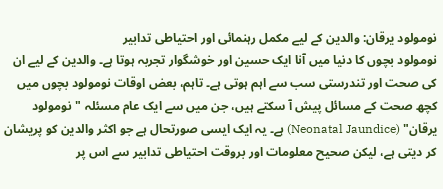نومولود یرقان: والدین کے لیے مکمل رہنمائی اور احتیاطی تدابیر
نومولود بچوں کا دنیا میں آنا ایک حسین اور خوشگوار تجربہ ہوتا ہے۔ والدین کے لیے ان کی صحت اور تندرستی سب سے اہم ہوتی ہے۔ تاہم، بعض اوقات نومولود بچوں میں کچھ صحت کے مسائل پیش آ سکتے ہیں، جن میں سے ایک عام مسئلہ "نومولود یرقان" (Neonatal Jaundice) ہے۔ یہ ایک ایسی صورتحال ہے جو اکثر والدین کو پریشان کر دیتی ہے، لیکن صحیح معلومات اور بروقت احتیاطی تدابیر سے اس پر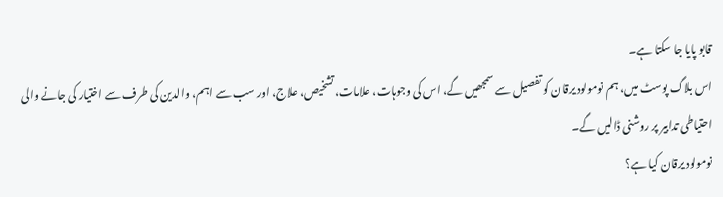قابو پایا جا سکتا ہے۔
اس بلاگ پوسٹ میں، ہم نومولود یرقان کو تفصیل سے سمجھیں گے، اس کی وجوہات، علامات، تشخیص، علاج، اور سب سے اہم، والدین کی طرف سے اختیار کی جانے والی احتیاطی تدابیر پر روشنی ڈالیں گے۔
نومولود یرقان کیا ہے؟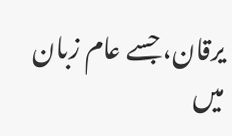یرقان، جسے عام زبان میں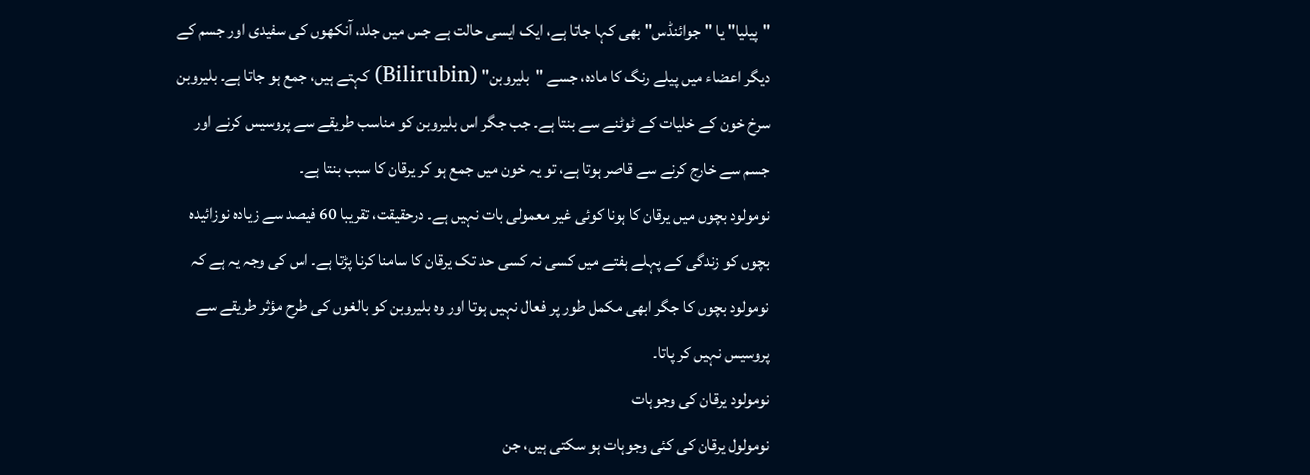"پیلیا" یا "جوائنڈس" بھی کہا جاتا ہے، ایک ایسی حالت ہے جس میں جلد، آنکھوں کی سفیدی اور جسم کے دیگر اعضاء میں پیلے رنگ کا مادہ، جسے "بلیروبن" (Bilirubin) کہتے ہیں، جمع ہو جاتا ہے۔ بلیروبن سرخ خون کے خلیات کے ٹوٹنے سے بنتا ہے۔ جب جگر اس بلیروبن کو مناسب طریقے سے پروسیس کرنے اور جسم سے خارج کرنے سے قاصر ہوتا ہے، تو یہ خون میں جمع ہو کر یرقان کا سبب بنتا ہے۔
نومولود بچوں میں یرقان کا ہونا کوئی غیر معمولی بات نہیں ہے۔ درحقیقت، تقریبا 60 فیصد سے زیادہ نوزائیدہ بچوں کو زندگی کے پہلے ہفتے میں کسی نہ کسی حد تک یرقان کا سامنا کرنا پڑتا ہے۔ اس کی وجہ یہ ہے کہ نومولود بچوں کا جگر ابھی مکمل طور پر فعال نہیں ہوتا اور وہ بلیروبن کو بالغوں کی طرح مؤثر طریقے سے پروسیس نہیں کر پاتا۔
نومولود یرقان کی وجوہات
نومولول یرقان کی کئی وجوہات ہو سکتی ہیں، جن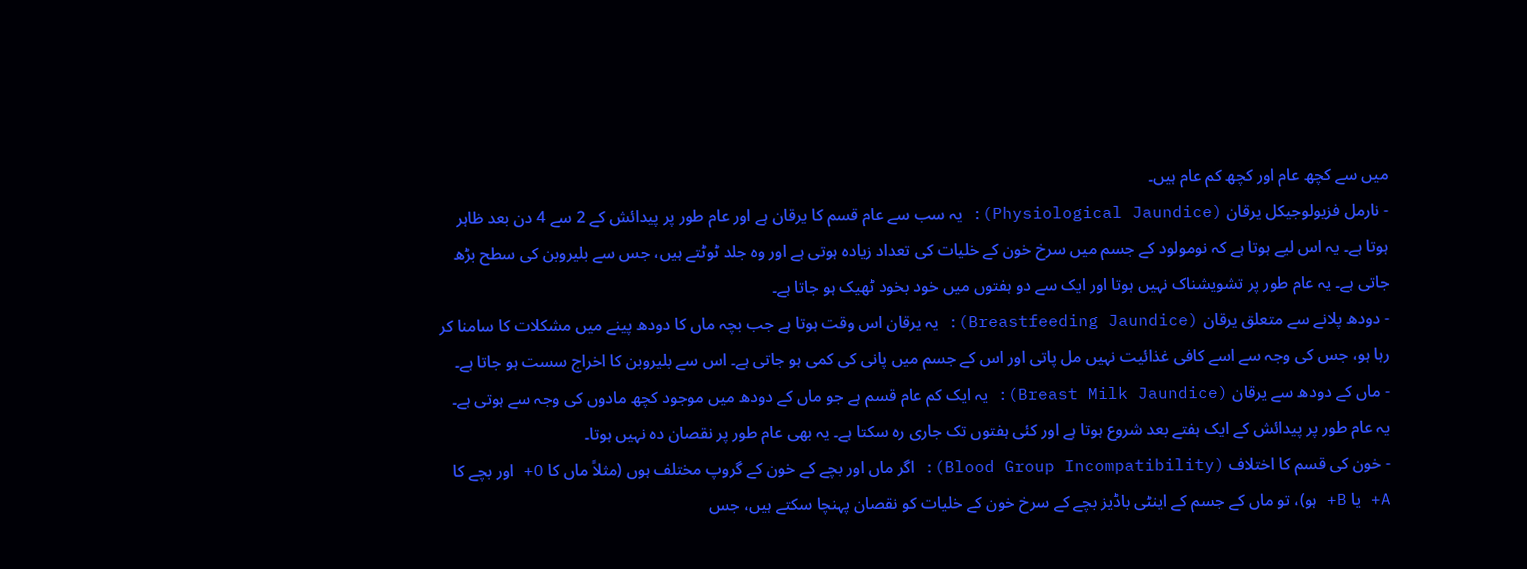میں سے کچھ عام اور کچھ کم عام ہیں۔
- نارمل فزیولوجیکل یرقان (Physiological Jaundice): یہ سب سے عام قسم کا یرقان ہے اور عام طور پر پیدائش کے 2 سے 4 دن بعد ظاہر ہوتا ہے۔ یہ اس لیے ہوتا ہے کہ نومولود کے جسم میں سرخ خون کے خلیات کی تعداد زیادہ ہوتی ہے اور وہ جلد ٹوٹتے ہیں، جس سے بلیروبن کی سطح بڑھ جاتی ہے۔ یہ عام طور پر تشویشناک نہیں ہوتا اور ایک سے دو ہفتوں میں خود بخود ٹھیک ہو جاتا ہے۔
- دودھ پلانے سے متعلق یرقان (Breastfeeding Jaundice): یہ یرقان اس وقت ہوتا ہے جب بچہ ماں کا دودھ پینے میں مشکلات کا سامنا کر رہا ہو، جس کی وجہ سے اسے کافی غذائیت نہیں مل پاتی اور اس کے جسم میں پانی کی کمی ہو جاتی ہے۔ اس سے بلیروبن کا اخراج سست ہو جاتا ہے۔
- ماں کے دودھ سے یرقان (Breast Milk Jaundice): یہ ایک کم عام قسم ہے جو ماں کے دودھ میں موجود کچھ مادوں کی وجہ سے ہوتی ہے۔ یہ عام طور پر پیدائش کے ایک ہفتے بعد شروع ہوتا ہے اور کئی ہفتوں تک جاری رہ سکتا ہے۔ یہ بھی عام طور پر نقصان دہ نہیں ہوتا۔
- خون کی قسم کا اختلاف (Blood Group Incompatibility): اگر ماں اور بچے کے خون کے گروپ مختلف ہوں (مثلاً ماں کا O+ اور بچے کا A+ یا B+ ہو)، تو ماں کے جسم کے اینٹی باڈیز بچے کے سرخ خون کے خلیات کو نقصان پہنچا سکتے ہیں، جس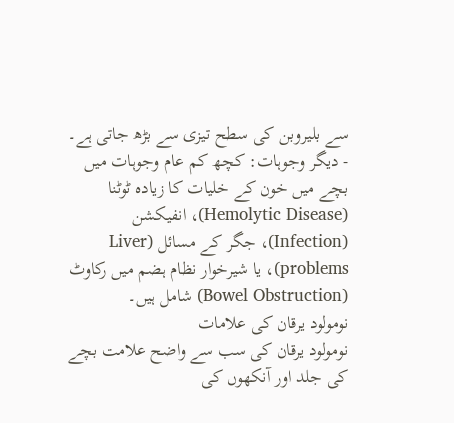سے بلیروبن کی سطح تیزی سے بڑھ جاتی ہے۔
- دیگر وجوہات: کچھ کم عام وجوہات میں بچے میں خون کے خلیات کا زیادہ ٹوٹنا (Hemolytic Disease)، انفیکشن (Infection)، جگر کے مسائل (Liver problems)، یا شیرخوار نظام ہضم میں رکاوٹ (Bowel Obstruction) شامل ہیں۔
نومولود یرقان کی علامات
نومولود یرقان کی سب سے واضح علامت بچے کی جلد اور آنکھوں کی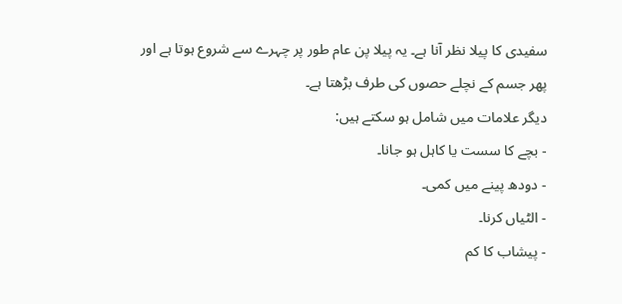سفیدی کا پیلا نظر آنا ہے۔ یہ پیلا پن عام طور پر چہرے سے شروع ہوتا ہے اور پھر جسم کے نچلے حصوں کی طرف بڑھتا ہے۔
دیگر علامات میں شامل ہو سکتے ہیں:
- بچے کا سست یا کاہل ہو جانا۔
- دودھ پینے میں کمی۔
- الٹیاں کرنا۔
- پیشاب کا کم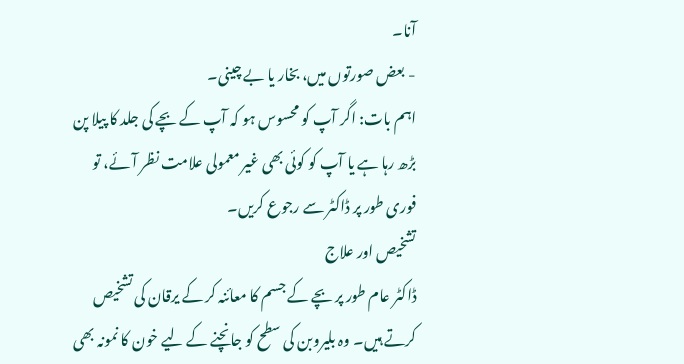آنا۔
- بعض صورتوں میں، بخار یا بے چینی۔
اہم بات: اگر آپ کو محسوس ہو کہ آپ کے بچے کی جلد کا پیلا پن بڑھ رہا ہے یا آپ کو کوئی بھی غیر معمولی علامت نظر آئے، تو فوری طور پر ڈاکٹر سے رجوع کریں۔
تشخیص اور علاج
ڈاکٹر عام طور پر بچے کے جسم کا معائنہ کر کے یرقان کی تشخیص کرتے ہیں۔ وہ بلیروبن کی سطح کو جانچنے کے لیے خون کا نمونہ بھی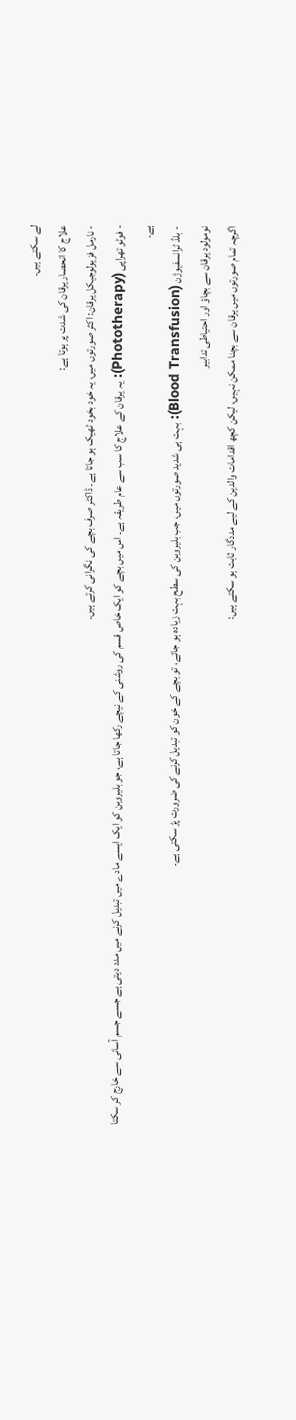لے سکتے ہیں۔
علاج کا انحصار یرقان کی شدت پر ہوتا ہے:
- نارمل فزیولوجیکل یرقان: اکثر صورتوں میں، یہ خود بخود ٹھیک ہو جاتا ہے۔ ڈاکٹر صرف بچے کی نگرانی کرتے ہیں۔
- فوٹو تھراپی (Phototherapy): یہ یرقان کے علاج کا سب سے عام طریقہ ہے۔ اس میں بچے کو ایک خاص قسم کی روشنی کے نیچے رکھا جاتا ہے، جو بلیروبن کو ایک ایسے مادے میں تبدیل کرنے میں مدد دیتی ہے جسے جسم آسانی سے خارج کر سکتا ہے۔
- بلڈ ٹرانسفیوژن (Blood Transfusion): بہت ہی شدید صورتوں میں، جب بلیروبن کی سطح بہت زیادہ ہو جائے، تو بچے کے خون کو تبدیل کرنے کی ضرورت پڑ سکتی ہے۔
نومولود یرقان سے بچاؤ اور احتیاطی تدابیر
اگرچہ تمام صورتوں میں یرقان سے بچنا ممکن نہیں، لیکن کچھ اقدامات والدین کے لیے مددگار ثابت ہو سکتے ہیں: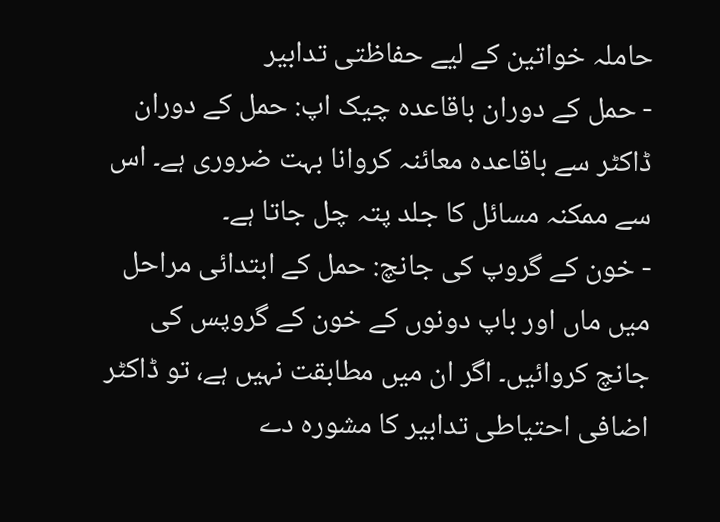حاملہ خواتین کے لیے حفاظتی تدابیر
- حمل کے دوران باقاعدہ چیک اپ: حمل کے دوران ڈاکٹر سے باقاعدہ معائنہ کروانا بہت ضروری ہے۔ اس سے ممکنہ مسائل کا جلد پتہ چل جاتا ہے۔
- خون کے گروپ کی جانچ: حمل کے ابتدائی مراحل میں ماں اور باپ دونوں کے خون کے گروپس کی جانچ کروائیں۔ اگر ان میں مطابقت نہیں ہے، تو ڈاکٹر اضافی احتیاطی تدابیر کا مشورہ دے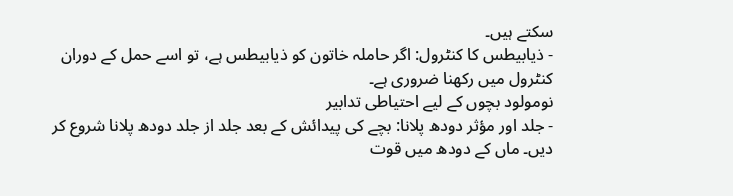سکتے ہیں۔
- ذیابیطس کا کنٹرول: اگر حاملہ خاتون کو ذیابیطس ہے، تو اسے حمل کے دوران کنٹرول میں رکھنا ضروری ہے۔
نومولود بچوں کے لیے احتیاطی تدابیر
- جلد اور مؤثر دودھ پلانا: بچے کی پیدائش کے بعد جلد از جلد دودھ پلانا شروع کر دیں۔ ماں کے دودھ میں قوت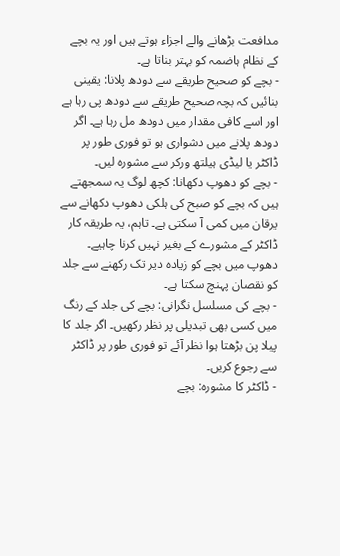مدافعت بڑھانے والے اجزاء ہوتے ہیں اور یہ بچے کے نظام ہاضمہ کو بہتر بناتا ہے۔
- بچے کو صحیح طریقے سے دودھ پلانا: یقینی بنائیں کہ بچہ صحیح طریقے سے دودھ پی رہا ہے اور اسے کافی مقدار میں دودھ مل رہا ہے۔ اگر دودھ پلانے میں دشواری ہو تو فوری طور پر ڈاکٹر یا لیڈی ہیلتھ ورکر سے مشورہ لیں۔
- بچے کو دھوپ دکھانا: کچھ لوگ یہ سمجھتے ہیں کہ بچے کو صبح کی ہلکی دھوپ دکھانے سے یرقان میں کمی آ سکتی ہے۔ تاہم، یہ طریقہ کار ڈاکٹر کے مشورے کے بغیر نہیں کرنا چاہیے۔ دھوپ میں بچے کو زیادہ دیر تک رکھنے سے جلد کو نقصان پہنچ سکتا ہے۔
- بچے کی مسلسل نگرانی: بچے کی جلد کے رنگ میں کسی بھی تبدیلی پر نظر رکھیں۔ اگر جلد کا پیلا پن بڑھتا ہوا نظر آئے تو فوری طور پر ڈاکٹر سے رجوع کریں۔
- ڈاکٹر کا مشورہ: بچے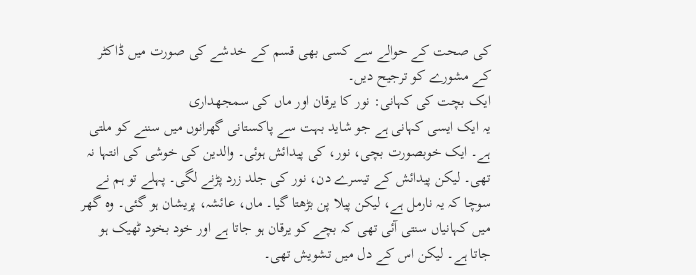کی صحت کے حوالے سے کسی بھی قسم کے خدشے کی صورت میں ڈاکٹر کے مشورے کو ترجیح دیں۔
ایک بچت کی کہانی: نور کا یرقان اور ماں کی سمجھداری
یہ ایک ایسی کہانی ہے جو شاید بہت سے پاکستانی گھرانوں میں سننے کو ملتی ہے۔ ایک خوبصورت بچی، نور، کی پیدائش ہوئی۔ والدین کی خوشی کی انتہا نہ تھی۔ لیکن پیدائش کے تیسرے دن، نور کی جلد زرد پڑنے لگی۔ پہلے تو ہم نے سوچا کہ یہ نارمل ہے، لیکن پیلا پن بڑھتا گیا۔ ماں، عائشہ، پریشان ہو گئی۔ وہ گھر میں کہانیاں سنتی آئی تھی کہ بچے کو یرقان ہو جاتا ہے اور خود بخود ٹھیک ہو جاتا ہے۔ لیکن اس کے دل میں تشویش تھی۔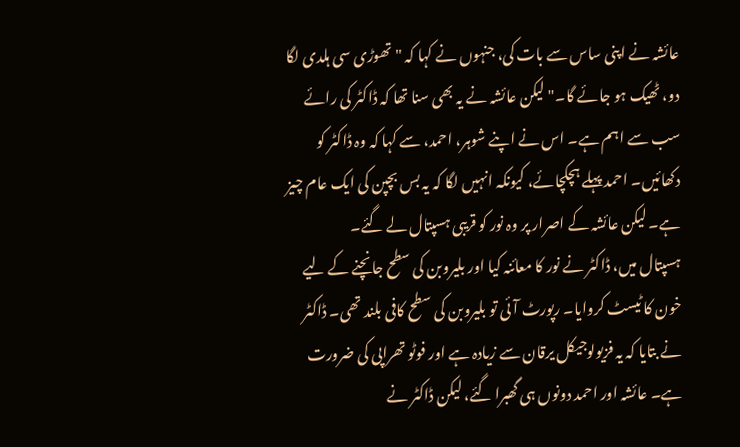عائشہ نے اپنی ساس سے بات کی، جنہوں نے کہا کہ "تھوڑی سی ہلدی لگا دو، ٹھیک ہو جائے گا۔" لیکن عائشہ نے یہ بھی سنا تھا کہ ڈاکٹر کی رائے سب سے اہم ہے۔ اس نے اپنے شوہر، احمد، سے کہا کہ وہ ڈاکٹر کو دکھائیں۔ احمد پہلے ہچکچائے، کیونکہ انہیں لگا کہ یہ بس بچپن کی ایک عام چیز ہے۔ لیکن عائشہ کے اصرار پر وہ نور کو قریبی ہسپتال لے گئے۔
ہسپتال میں، ڈاکٹر نے نور کا معائنہ کیا اور بلیروبن کی سطح جانچنے کے لیے خون کا ٹیسٹ کروایا۔ رپورٹ آئی تو بلیروبن کی سطح کافی بلند تھی۔ ڈاکٹر نے بتایا کہ یہ فزیولوجیکل یرقان سے زیادہ ہے اور فوٹو تھراپی کی ضرورت ہے۔ عائشہ اور احمد دونوں ہی گھبرا گئے، لیکن ڈاکٹر نے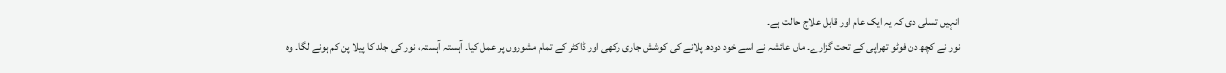انہیں تسلی دی کہ یہ ایک عام اور قابل علاج حالت ہے۔
نور نے کچھ دن فوٹو تھراپی کے تحت گزارے۔ ماں عائشہ نے اسے خود دودھ پلانے کی کوشش جاری رکھی اور ڈاکٹر کے تمام مشوروں پر عمل کیا۔ آہستہ آہستہ، نور کی جلد کا پیلا پن کم ہونے لگا۔ وہ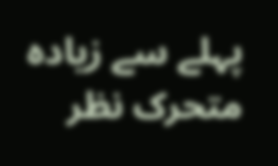پہلے سے زیادہ متحرک نظر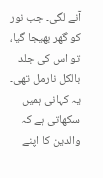آنے لگی۔ جب نور کو گھر بھیجا گیا، تو اس کی جلد بالکل نارمل تھی۔
یہ کہانی ہمیں سکھاتی ہے کہ والدین کا اپنے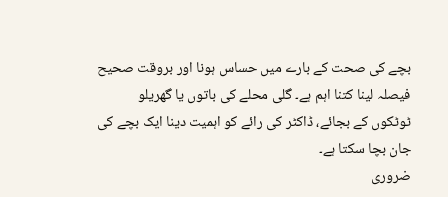بچے کی صحت کے بارے میں حساس ہونا اور بروقت صحیح فیصلہ لینا کتنا اہم ہے۔ گلی محلے کی باتوں یا گھریلو ٹوٹکوں کے بجائے، ڈاکٹر کی رائے کو اہمیت دینا ایک بچے کی جان بچا سکتا ہے۔
ضروری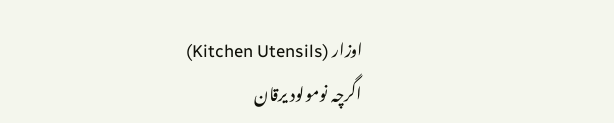اوزار (Kitchen Utensils)
اگرچہ نومولود یرقان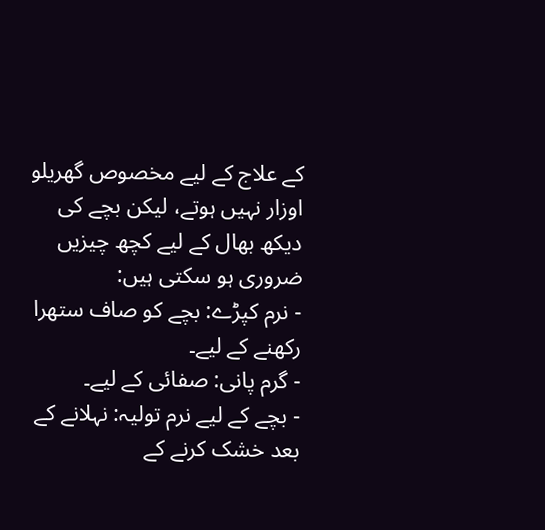کے علاج کے لیے مخصوص گھریلو اوزار نہیں ہوتے، لیکن بچے کی دیکھ بھال کے لیے کچھ چیزیں ضروری ہو سکتی ہیں:
- نرم کپڑے: بچے کو صاف ستھرا رکھنے کے لیے۔
- گرم پانی: صفائی کے لیے۔
- بچے کے لیے نرم تولیہ: نہلانے کے بعد خشک کرنے کے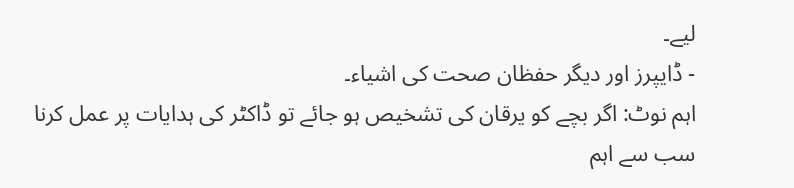لیے۔
- ڈایپرز اور دیگر حفظان صحت کی اشیاء۔
اہم نوٹ: اگر بچے کو یرقان کی تشخیص ہو جائے تو ڈاکٹر کی ہدایات پر عمل کرنا سب سے اہم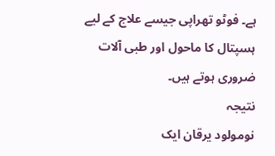ہے۔ فوٹو تھراپی جیسے علاج کے لیے ہسپتال کا ماحول اور طبی آلات ضروری ہوتے ہیں۔
نتیجہ
نومولود یرقان ایک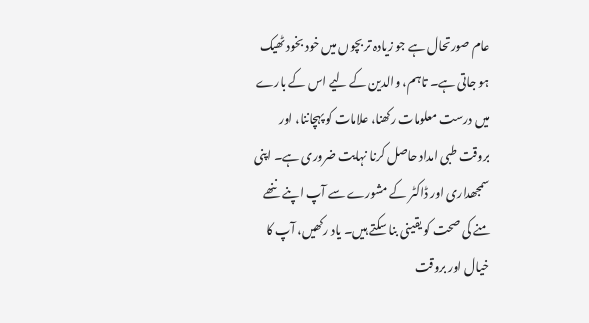عام صورتحال ہے جو زیادہ تر بچوں میں خود بخود ٹھیک ہو جاتی ہے۔ تاہم، والدین کے لیے اس کے بارے میں درست معلومات رکھنا، علامات کو پہچاننا، اور بروقت طبی امداد حاصل کرنا نہایت ضروری ہے۔ اپنی سمجھداری اور ڈاکٹر کے مشورے سے آپ اپنے ننھے منے کی صحت کو یقینی بنا سکتے ہیں۔ یاد رکھیں، آپ کا خیال اور بروقت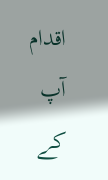اقدام آپ کے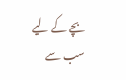بچے کے لیے سب سے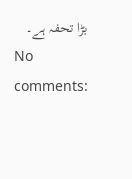بڑا تحفہ ہے۔
No comments: